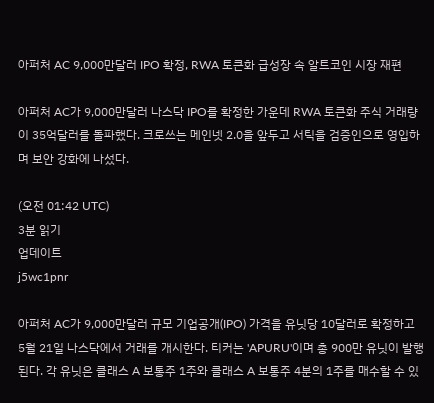아퍼처 AC 9,000만달러 IPO 확정, RWA 토큰화 급성장 속 알트코인 시장 재편

아퍼처 AC가 9,000만달러 나스닥 IPO를 확정한 가운데 RWA 토큰화 주식 거래량이 35억달러를 돌파했다. 크로쓰는 메인넷 2.0을 앞두고 서틱을 검증인으로 영입하며 보안 강화에 나섰다.

(오전 01:42 UTC)
3분 읽기
업데이트
j5wc1pnr

아퍼처 AC가 9,000만달러 규모 기업공개(IPO) 가격을 유닛당 10달러로 확정하고 5월 21일 나스닥에서 거래를 개시한다. 티커는 'APURU'이며 총 900만 유닛이 발행된다. 각 유닛은 클래스 A 보통주 1주와 클래스 A 보통주 4분의 1주를 매수할 수 있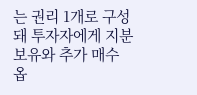는 권리 1개로 구성돼 투자자에게 지분 보유와 추가 매수 옵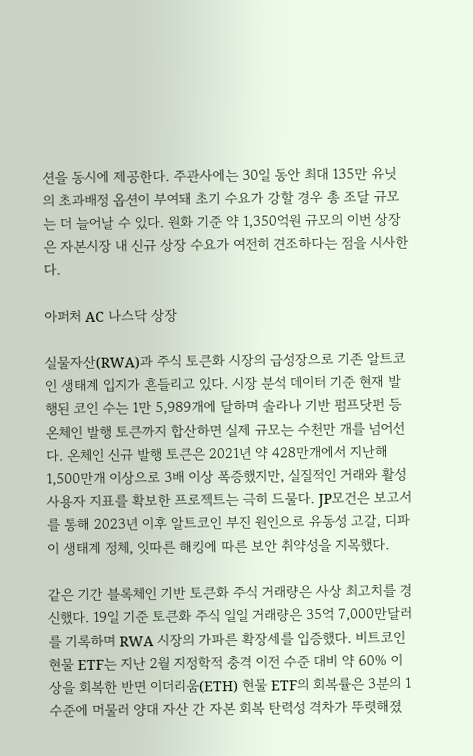션을 동시에 제공한다. 주관사에는 30일 동안 최대 135만 유닛의 초과배정 옵션이 부여돼 초기 수요가 강할 경우 총 조달 규모는 더 늘어날 수 있다. 원화 기준 약 1,350억원 규모의 이번 상장은 자본시장 내 신규 상장 수요가 여전히 견조하다는 점을 시사한다.

아퍼처 AC 나스닥 상장

실물자산(RWA)과 주식 토큰화 시장의 급성장으로 기존 알트코인 생태계 입지가 흔들리고 있다. 시장 분석 데이터 기준 현재 발행된 코인 수는 1만 5,989개에 달하며 솔라나 기반 펌프닷펀 등 온체인 발행 토큰까지 합산하면 실제 규모는 수천만 개를 넘어선다. 온체인 신규 발행 토큰은 2021년 약 428만개에서 지난해 1,500만개 이상으로 3배 이상 폭증했지만, 실질적인 거래와 활성 사용자 지표를 확보한 프로젝트는 극히 드물다. JP모건은 보고서를 통해 2023년 이후 알트코인 부진 원인으로 유동성 고갈, 디파이 생태계 정체, 잇따른 해킹에 따른 보안 취약성을 지목했다.

같은 기간 블록체인 기반 토큰화 주식 거래량은 사상 최고치를 경신했다. 19일 기준 토큰화 주식 일일 거래량은 35억 7,000만달러를 기록하며 RWA 시장의 가파른 확장세를 입증했다. 비트코인 현물 ETF는 지난 2월 지정학적 충격 이전 수준 대비 약 60% 이상을 회복한 반면 이더리움(ETH) 현물 ETF의 회복률은 3분의 1 수준에 머물러 양대 자산 간 자본 회복 탄력성 격차가 뚜렷해졌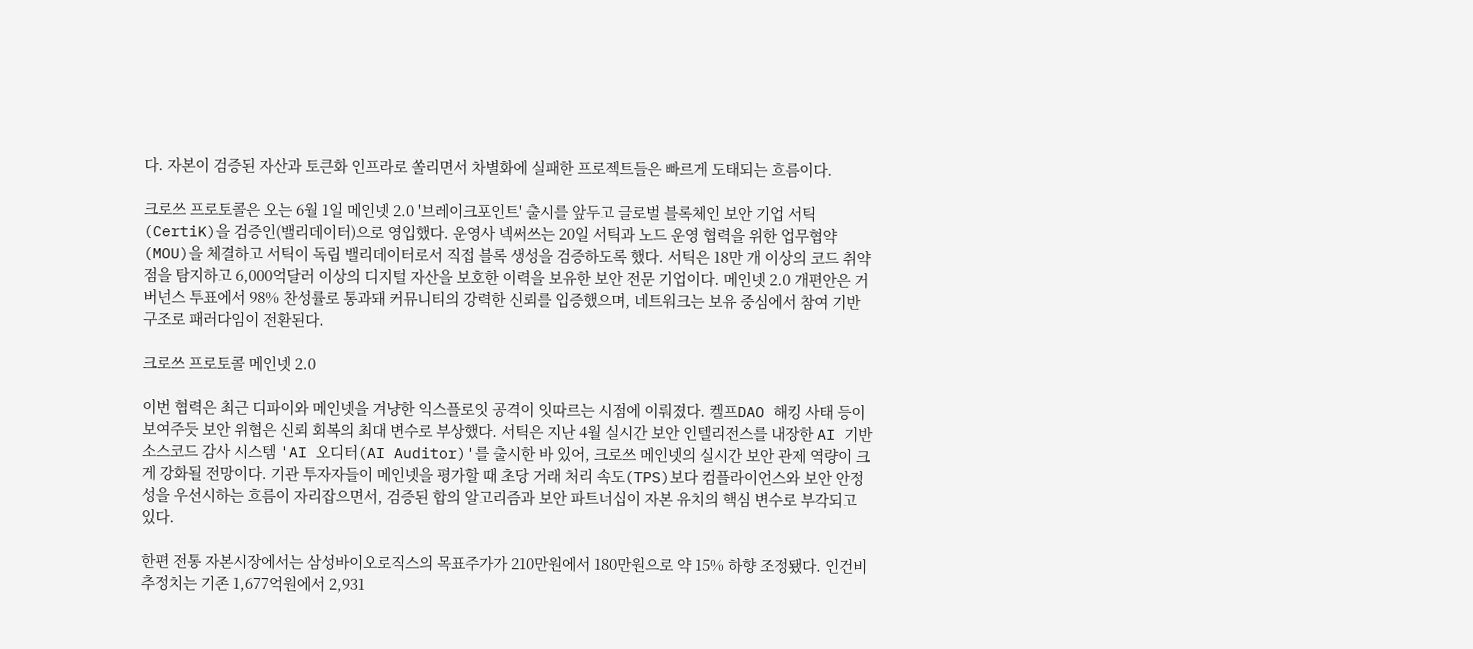다. 자본이 검증된 자산과 토큰화 인프라로 쏠리면서 차별화에 실패한 프로젝트들은 빠르게 도태되는 흐름이다.

크로쓰 프로토콜은 오는 6월 1일 메인넷 2.0 '브레이크포인트' 출시를 앞두고 글로벌 블록체인 보안 기업 서틱(CertiK)을 검증인(밸리데이터)으로 영입했다. 운영사 넥써쓰는 20일 서틱과 노드 운영 협력을 위한 업무협약(MOU)을 체결하고 서틱이 독립 밸리데이터로서 직접 블록 생성을 검증하도록 했다. 서틱은 18만 개 이상의 코드 취약점을 탐지하고 6,000억달러 이상의 디지털 자산을 보호한 이력을 보유한 보안 전문 기업이다. 메인넷 2.0 개편안은 거버넌스 투표에서 98% 찬성률로 통과돼 커뮤니티의 강력한 신뢰를 입증했으며, 네트워크는 보유 중심에서 참여 기반 구조로 패러다임이 전환된다.

크로쓰 프로토콜 메인넷 2.0

이번 협력은 최근 디파이와 메인넷을 겨냥한 익스플로잇 공격이 잇따르는 시점에 이뤄졌다. 켈프DAO 해킹 사태 등이 보여주듯 보안 위협은 신뢰 회복의 최대 변수로 부상했다. 서틱은 지난 4월 실시간 보안 인텔리전스를 내장한 AI 기반 소스코드 감사 시스템 'AI 오디터(AI Auditor)'를 출시한 바 있어, 크로쓰 메인넷의 실시간 보안 관제 역량이 크게 강화될 전망이다. 기관 투자자들이 메인넷을 평가할 때 초당 거래 처리 속도(TPS)보다 컴플라이언스와 보안 안정성을 우선시하는 흐름이 자리잡으면서, 검증된 합의 알고리즘과 보안 파트너십이 자본 유치의 핵심 변수로 부각되고 있다.

한편 전통 자본시장에서는 삼성바이오로직스의 목표주가가 210만원에서 180만원으로 약 15% 하향 조정됐다. 인건비 추정치는 기존 1,677억원에서 2,931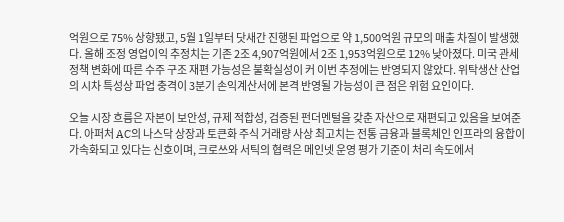억원으로 75% 상향됐고, 5월 1일부터 닷새간 진행된 파업으로 약 1,500억원 규모의 매출 차질이 발생했다. 올해 조정 영업이익 추정치는 기존 2조 4,907억원에서 2조 1,953억원으로 12% 낮아졌다. 미국 관세 정책 변화에 따른 수주 구조 재편 가능성은 불확실성이 커 이번 추정에는 반영되지 않았다. 위탁생산 산업의 시차 특성상 파업 충격이 3분기 손익계산서에 본격 반영될 가능성이 큰 점은 위험 요인이다.

오늘 시장 흐름은 자본이 보안성, 규제 적합성, 검증된 펀더멘털을 갖춘 자산으로 재편되고 있음을 보여준다. 아퍼처 AC의 나스닥 상장과 토큰화 주식 거래량 사상 최고치는 전통 금융과 블록체인 인프라의 융합이 가속화되고 있다는 신호이며, 크로쓰와 서틱의 협력은 메인넷 운영 평가 기준이 처리 속도에서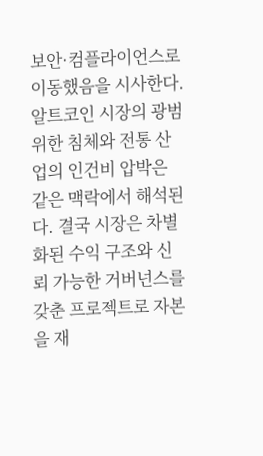보안·컴플라이언스로 이동했음을 시사한다. 알트코인 시장의 광범위한 침체와 전통 산업의 인건비 압박은 같은 맥락에서 해석된다. 결국 시장은 차별화된 수익 구조와 신뢰 가능한 거버넌스를 갖춘 프로젝트로 자본을 재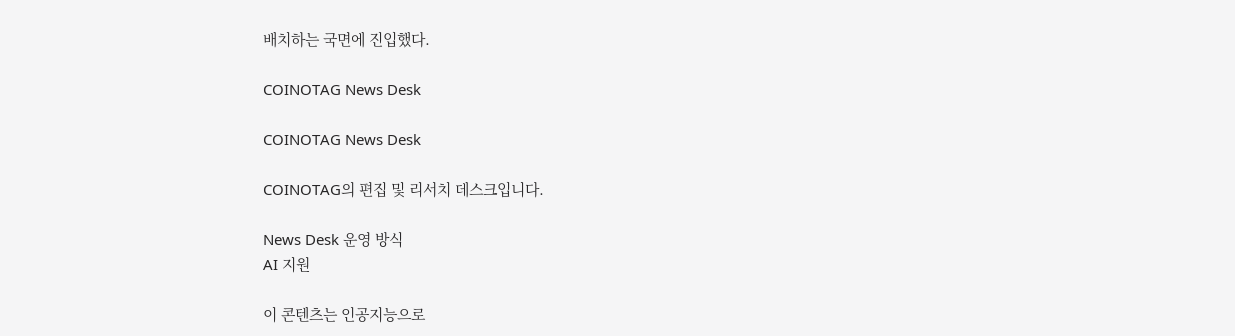배치하는 국면에 진입했다.

COINOTAG News Desk

COINOTAG News Desk

COINOTAG의 편집 및 리서치 데스크입니다.

News Desk 운영 방식
AI 지원

이 콘텐츠는 인공지능으로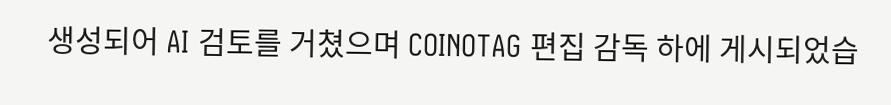생성되어 AI 검토를 거쳤으며 COINOTAG 편집 감독 하에 게시되었습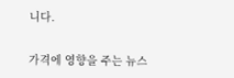니다.

가격에 영향을 주는 뉴스